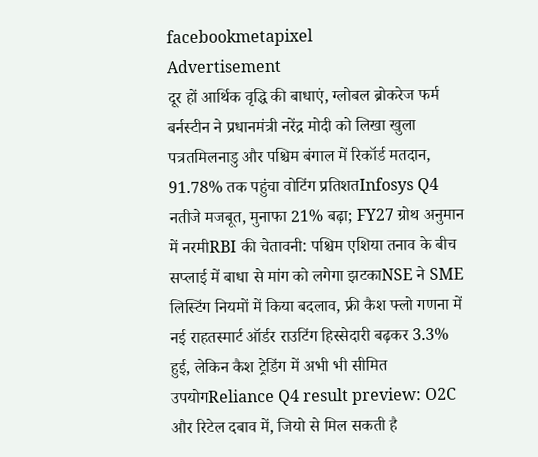facebookmetapixel
Advertisement
दूर हों आर्थिक वृद्धि की बाधाएं, ग्लोबल ब्रोकरेज फर्म बर्नस्टीन ने प्रधानमंत्री नरेंद्र मोदी को लिखा खुला पत्रतमिलनाडु और पश्चिम बंगाल में रिकॉर्ड मतदान, 91.78% तक पहुंचा वोटिंग प्रतिशतInfosys Q4 नतीजे मजबूत, मुनाफा 21% बढ़ा; FY27 ग्रोथ अनुमान में नरमीRBI की चेतावनी: पश्चिम एशिया तनाव के बीच सप्लाई में बाधा से मांग को लगेगा झटकाNSE ने SME लिस्टिंग नियमों में किया बदलाव, फ्री कैश फ्लो गणना में नई राहतस्मार्ट ऑर्डर राउटिंग हिस्सेदारी बढ़कर 3.3% हुई, लेकिन कैश ट्रेडिंग में अभी भी सीमित उपयोगReliance Q4 result preview: O2C और रिटेल दबाव में, जियो से मिल सकती है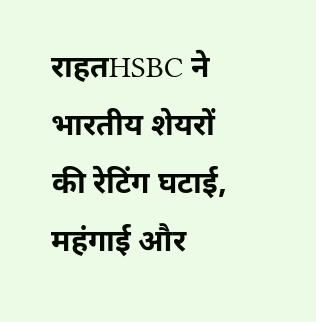राहतHSBC ने भारतीय शेयरों की रेटिंग घटाई, महंगाई और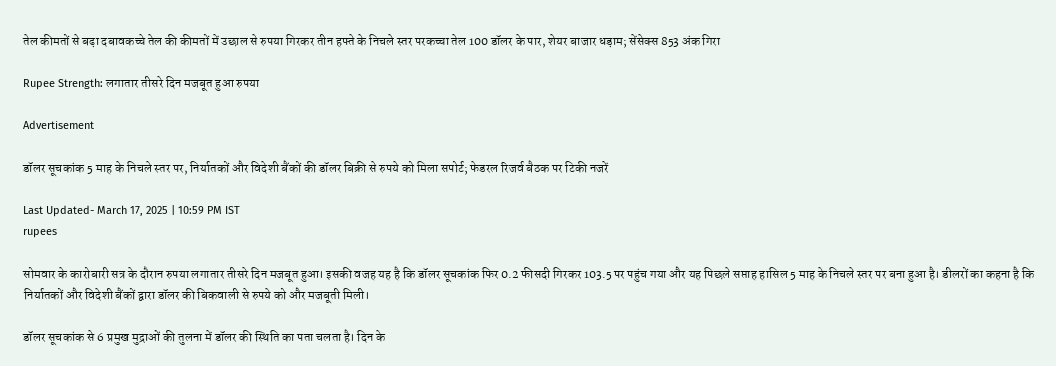तेल कीमतों से बढ़ा दबावकच्चे तेल की कीमतों में उछाल से रुपया गिरकर तीन हफ्ते के निचले स्तर परकच्चा तेल 100 डॉलर के पार, शेयर बाजार धड़ाम; सेंसेक्स 853 अंक गिरा

Rupee Strength: लगातार तीसरे दिन मजबूत हुआ रुपया

Advertisement

डॉलर सूचकांक 5 माह के निचले स्तर पर, निर्यातकों और विदेशी बैंकों की डॉलर बिक्री से रुपये को मिला सपोर्ट; फेडरल रिजर्व बैठक पर टिकी नजरें

Last Updated- March 17, 2025 | 10:59 PM IST
rupees

सोमवार के कारोबारी सत्र के दौरान रुपया लगातार तीसरे दिन मजबूत हुआ। इसकी वजह यह है कि डॉलर सूचकांक फिर 0.2 फीसदी गिरकर 103.5 पर पहुंच गया और यह पिछले सप्ताह हासिल 5 माह के निचले स्तर पर बना हुआ है। डीलरों का कहना है कि निर्यातकों और विदेशी बैंकों द्वारा डॉलर की बिकवाली से रुपये को और मजबूती मिली।

डॉलर सूचकांक से 6 प्रमुख मुद्राओं की तुलना में डॉलर की स्थिति का पता चलता है। दिन के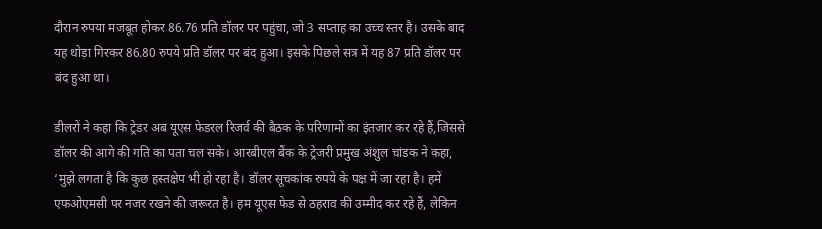दौरान रुपया मजबूत होकर 86.76 प्रति डॉलर पर पहुंचा, जो 3 सप्ताह का उच्च स्तर है। उसके बाद यह थोड़ा गिरकर 86.80 रुपये प्रति डॉलर पर बंद हुआ। इसके पिछले सत्र में यह 87 प्रति डॉलर पर बंद हुआ था।

डीलरों ने कहा कि ट्रेडर अब यूएस फेडरल रिजर्व की बैठक के परिणामों का इंतजार कर रहे हैं,जिससे डॉलर की आगे की गति का पता चल सके। आरबीएल बैंक के ट्रेजरी प्रमुख अंशुल चांडक ने कहा, ‘मुझे लगता है कि कुछ हस्तक्षेप भी हो रहा है। डॉलर सूचकांक रुपये के पक्ष में जा रहा है। हमें एफओएमसी पर नजर रखने की जरूरत है। हम यूएस फेड से ठहराव की उम्मीद कर रहे हैं, लेकिन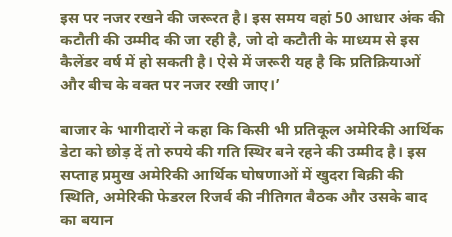इस पर नजर रखने की जरूरत है। इस समय वहां 50 आधार अंक की कटौती की उम्मीद की जा रही है, जो दो कटौती के माध्यम से इस कैलेंडर वर्ष में हो सकती है। ऐसे में जरूरी यह है कि प्रतिक्रियाओं और बीच के वक्त पर नजर रखी जाए।’

बाजार के भागीदारों ने कहा कि किसी भी प्रतिकूल अमेरिकी आर्थिक डेटा को छोड़ दें तो रुपये की गति स्थिर बने रहने की उम्मीद है। इस सप्ताह प्रमुख अमेरिकी आर्थिक घोषणाओं में खुदरा बिक्री की स्थिति, अमेरिकी फेडरल रिजर्व की नीतिगत बैठक और उसके बाद का बयान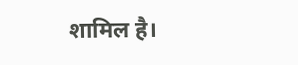शामिल है।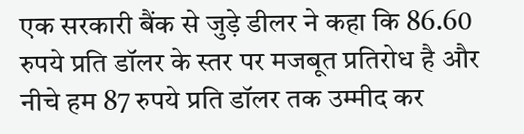एक सरकारी बैंक से जुड़े डीलर ने कहा कि 86.60 रुपये प्रति डॉलर के स्तर पर मजबूत प्रतिरोध है और नीचे हम 87 रुपये प्रति डॉलर तक उम्मीद कर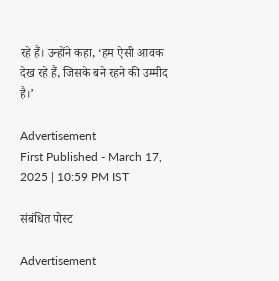रहे हैं। उन्होंने कहा, ‘हम ऐसी आवक देख रहे हैं, जिसके बने रहने की उम्मीद है।’

Advertisement
First Published - March 17, 2025 | 10:59 PM IST

संबंधित पोस्ट

Advertisement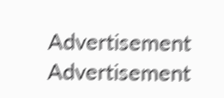Advertisement
Advertisement